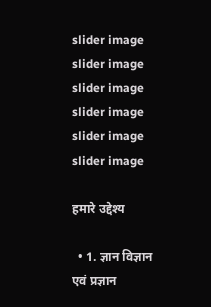slider image
slider image
slider image
slider image
slider image
slider image

हमारे उद्देश्य

  • 1. ज्ञान विज्ञान एवं प्रज्ञान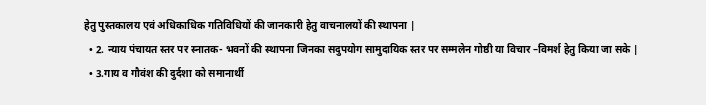हेतु पुस्तकालय एवं अधिकाधिक गतिविधियों की जानकारी हेतु वाचनालयों की स्थापना |
  • 2. न्याय पंचायत स्तर पर स्नातक- भवनों की स्थापना जिनका सदुपयोग सामुदायिक स्तर पर सम्मलेन गोष्ठी या विचार –विमर्श हेतु किया जा सके |
  • 3.गाय व गौवंश की दुर्दशा को समानार्थी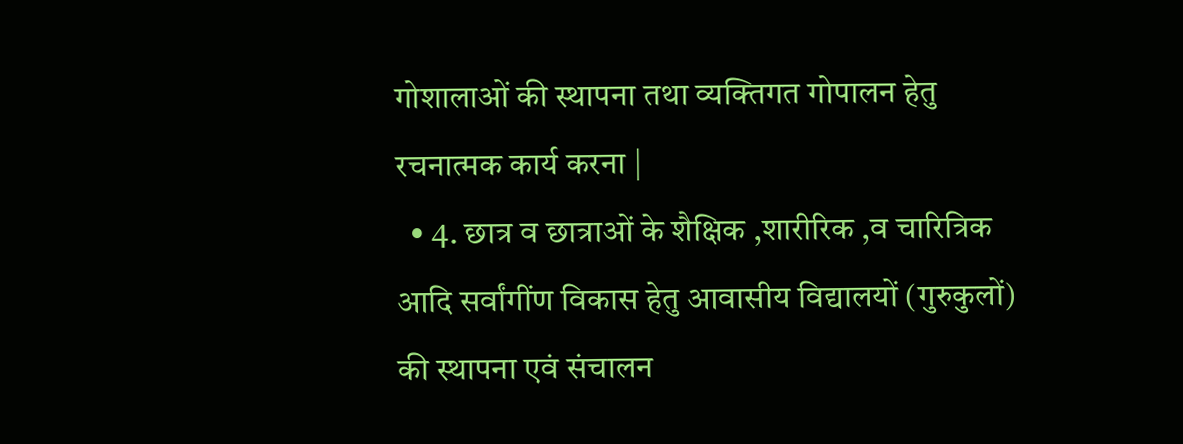गोशालाओं की स्थापना तथा व्यक्तिगत गोपालन हेतु रचनात्मक कार्य करना |
  • 4. छात्र व छात्राओं के शैक्षिक ,शारीरिक ,व चारित्रिक आदि सर्वांगींण विकास हेतु आवासीय विद्यालयों (गुरुकुलों) की स्थापना एवं संचालन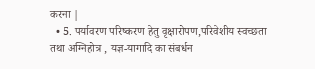करना |
  • 5. पर्यावरण परिष्करण हेतु वृक्षारोपण,परिवेशीय स्वच्छता तथा अग्निहोत्र , यज्ञ-यागादि का संबर्धन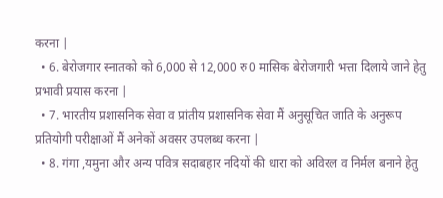करना |
  • 6. बेरोजगार स्नातको को 6,000 से 12,000 रु0 मासिक बेरोजगारी भत्ता दिलाये जाने हेतु प्रभावी प्रयास करना |
  • 7. भारतीय प्रशासनिक सेवा व प्रांतीय प्रशासनिक सेवा मैं अनुसूचित जाति के अनुरूप प्रतियोगी परीक्षाओं मैं अनेकों अवसर उपलब्ध करना |
  • 8. गंगा ,यमुना और अन्य पवित्र सदाबहार नदियों की धारा को अविरल व निर्मल बनाने हेतु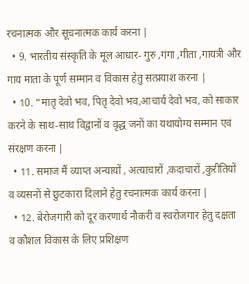रचनात्मक और सूचनात्मक कार्य करना |
  • 9. भारतीय संस्कृति के मूल आधार- गुरु ,गंगा ,गीता ,गायत्री और गाय माता के पूर्ण सम्मान व विकास हेतु सत्प्रयाश करना |
  • 10. “मातृ देवो भव, पितृ देवो भव,आचार्य देवो भव, को साकार करने के साथ-साथ विद्वानों व वृद्ध जनों का यथायोग्य सम्मान एवं संरक्षण करना |
  • 11. समाज मैं व्याप्त अन्यायों , अत्याचारों ,कदाचारों ,कुरीतियों व व्यसनों से छुटकारा दिलाने हेतु रचनात्मक कार्य करना |
  • 12. बेरोजगारी को दूर करणार्थ नौकरी व स्वरोजगार हेतु दक्षता व कौशल विकास के लिए प्रशिक्षण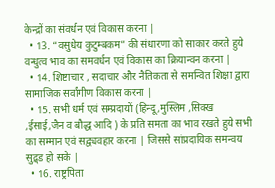केन्द्रों का संवर्धन एवं विकास करना |
  • 13. “वसुधेय कुटुम्बकम” की संधारणा को साकार करते हुये वन्धुत्व भाव का समवर्धन एवं विकास का क्रियान्वन करना |
  • 14. शिष्टाचार , सदाचार और नैतिकता से समन्वित शिक्षा द्वारा सामाजिक सर्वांगीण विकास करना |
  • 15. सभी धर्म एवं सम्प्रदायों (हिन्दू ,मुस्लिम ,सिक्ख ,ईसाई,जैन व बौद्ध आदि ) के प्रति समता का भाव रखते हुये सभी का सम्मान एवं सद्व्यवहार करना | जिससे सांप्रदायिक समन्वय सुद्र्ड हो सके |
  • 16. राष्ट्रपिता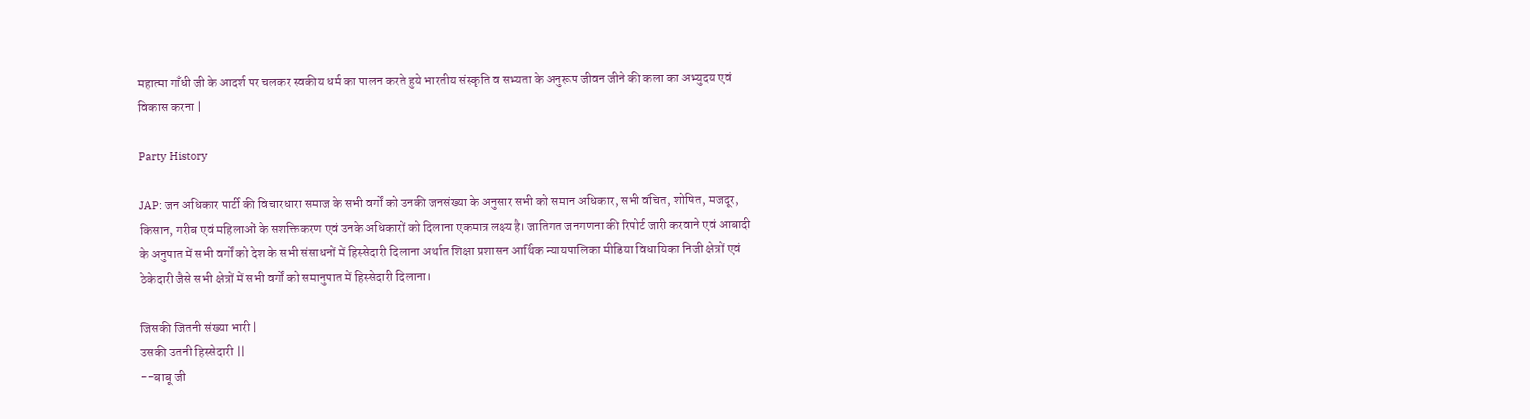महात्मा गाँधी जी के आदर्श पर चलकर स्वकीय धर्म का पालन करते हुये भारतीय संस्कृति व सभ्यता के अनुरूप जीवन जीने की कला का अभ्युदय एवं विकास करना |

Party History

JAP: जन अधिकार पार्टी की विचारधारा समाज के सभी वर्गों को उनकी जनसंख्या के अनुसार सभी को समान अधिकार, सभी वंचित, शोषित, मजदूर, किसान, गरीब एवं महिलाओं के सशक्तिकरण एवं उनके अधिकारों को दिलाना एकमात्र लक्ष्य है। जातिगत जनगणना की रिपोर्ट जारी करवाने एवं आबादी के अनुपात में सभी वर्गों को देश के सभी संसाधनों में हिस्सेदारी दिलाना अर्थात शिक्षा प्रशासन आर्थिक न्यायपालिका मीडिया विधायिका निजी क्षेत्रों एवं ठेकेदारी जैसे सभी क्षेत्रों में सभी वर्गों को समानुपात में हिस्सेदारी दिलाना।

जिसकी जितनी संख्या भारी |
उसकी उतनी हिस्सेदारी ||
--बाबू जी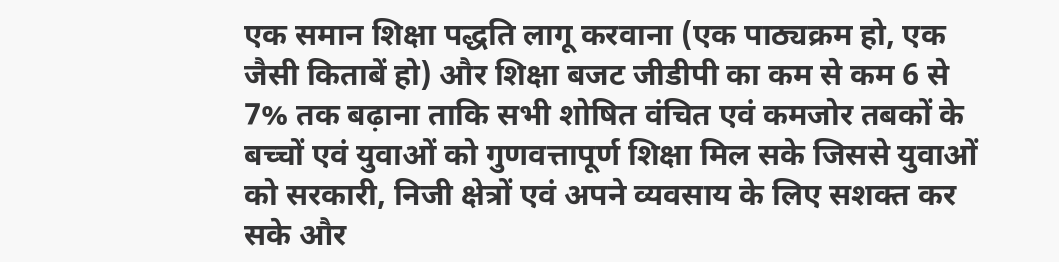एक समान शिक्षा पद्धति लागू करवाना (एक पाठ्यक्रम हो, एक जैसी किताबें हो) और शिक्षा बजट जीडीपी का कम से कम 6 से 7% तक बढ़ाना ताकि सभी शोषित वंचित एवं कमजोर तबकों के बच्चों एवं युवाओं को गुणवत्तापूर्ण शिक्षा मिल सके जिससे युवाओं को सरकारी, निजी क्षेत्रों एवं अपने व्यवसाय के लिए सशक्त कर सके और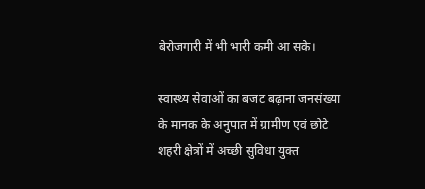बेरोजगारी में भी भारी कमी आ सके।

स्वास्थ्य सेवाओं का बजट बढ़ाना जनसंख्या के मानक के अनुपात में ग्रामीण एवं छोटे शहरी क्षेत्रों में अच्छी सुविधा युक्त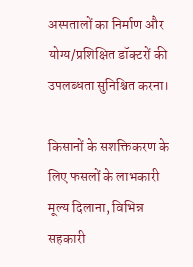अस्पतालों का निर्माण और योग्य/प्रशिक्षित डॉक्टरों की उपलब्धता सुनिश्चित करना।

किसानों के सशक्तिकरण के लिए फसलों के लाभकारी मूल्य दिलाना, विभिन्न सहकारी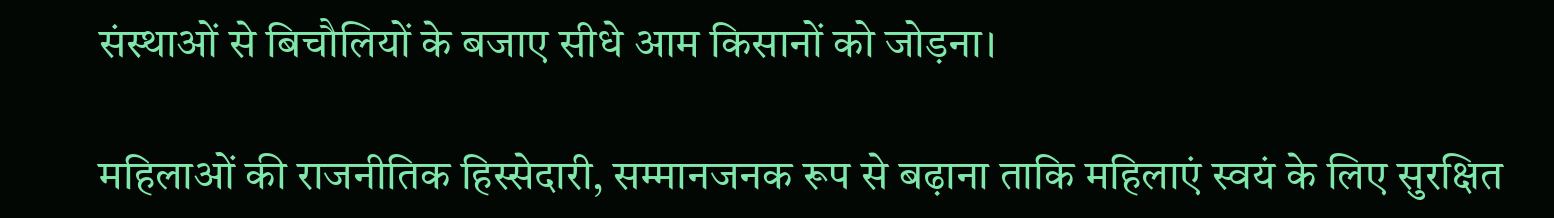संस्थाओं से बिचौलियों के बजाए सीधे आम किसानों को जोड़ना।

महिलाओं की राजनीतिक हिस्सेदारी, सम्मानजनक रूप से बढ़ाना ताकि महिलाएं स्वयं के लिए सुरक्षित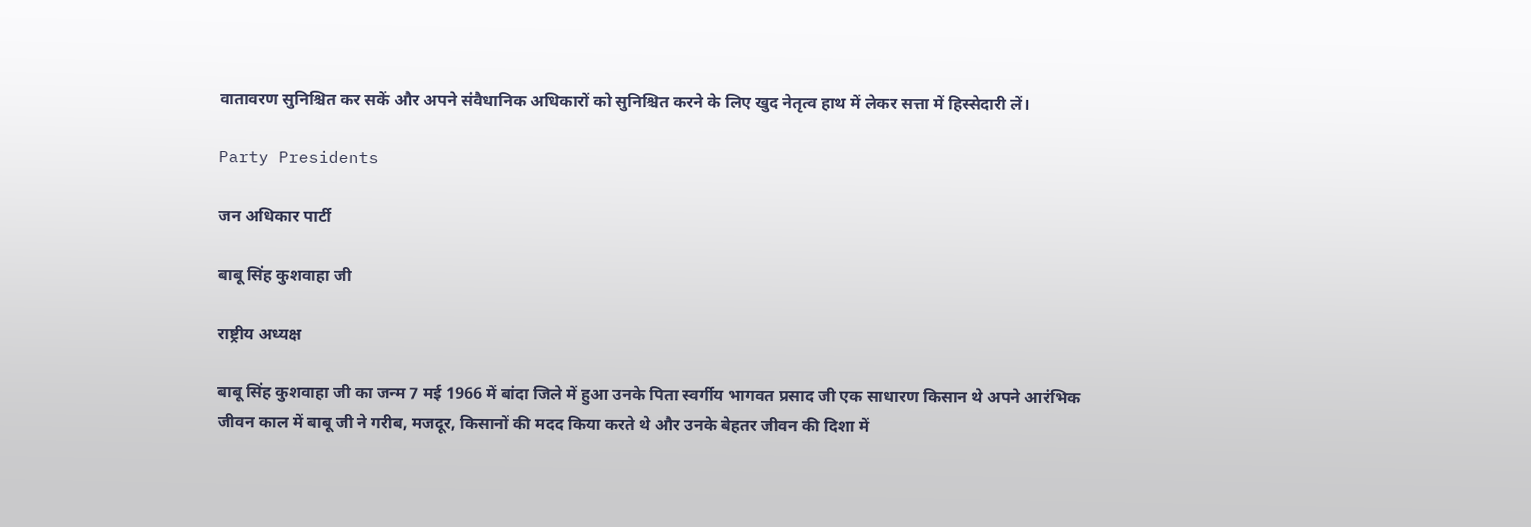वातावरण सुनिश्चित कर सकें और अपने संवैधानिक अधिकारों को सुनिश्चित करने के लिए खुद नेतृत्व हाथ में लेकर सत्ता में हिस्सेदारी लें।

Party Presidents

जन अधिकार पार्टी

बाबू सिंह कुशवाहा जी

राष्ट्रीय अध्यक्ष

बाबू सिंह कुशवाहा जी का जन्म 7 मई 1966 में बांदा जिले में हुआ उनके पिता स्वर्गीय भागवत प्रसाद जी एक साधारण किसान थे अपने आरंभिक जीवन काल में बाबू जी ने गरीब, मजदूर, किसानों की मदद किया करते थे और उनके बेहतर जीवन की दिशा में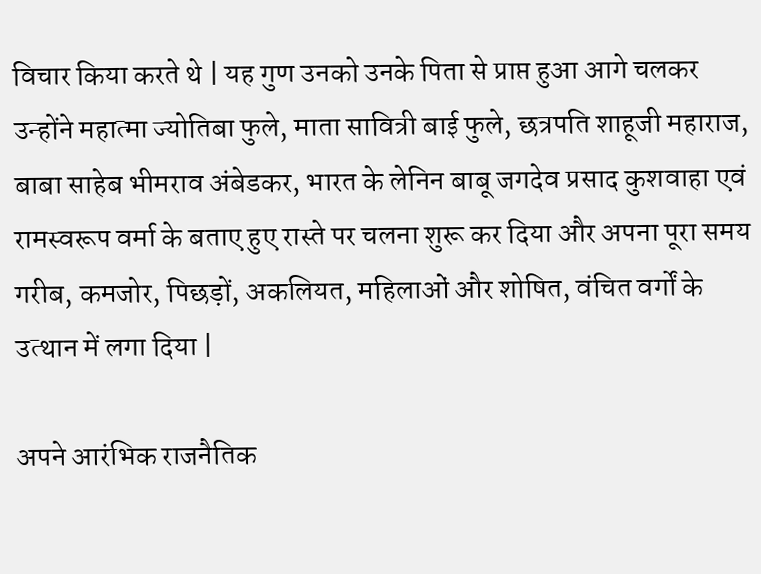विचार किया करते थे | यह गुण उनको उनके पिता से प्राप्त हुआ आगे चलकर उन्होंने महात्मा ज्योतिबा फुले, माता सावित्री बाई फुले, छत्रपति शाहूजी महाराज, बाबा साहेब भीमराव अंबेडकर, भारत के लेनिन बाबू जगदेव प्रसाद कुशवाहा एवं रामस्वरूप वर्मा के बताए हुए रास्ते पर चलना शुरू कर दिया और अपना पूरा समय गरीब, कमजोर, पिछड़ों, अकलियत, महिलाओं और शोषित, वंचित वर्गों के उत्थान में लगा दिया |

अपने आरंभिक राजनैतिक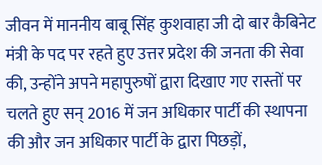जीवन में माननीय बाबू सिंह कुशवाहा जी दो बार कैबिनेट मंत्री के पद पर रहते हुए उत्तर प्रदेश की जनता की सेवा की, उन्होंने अपने महापुरुषों द्वारा दिखाए गए रास्तों पर चलते हुए सन् 2016 में जन अधिकार पार्टी की स्थापना की और जन अधिकार पार्टी के द्वारा पिछड़ों,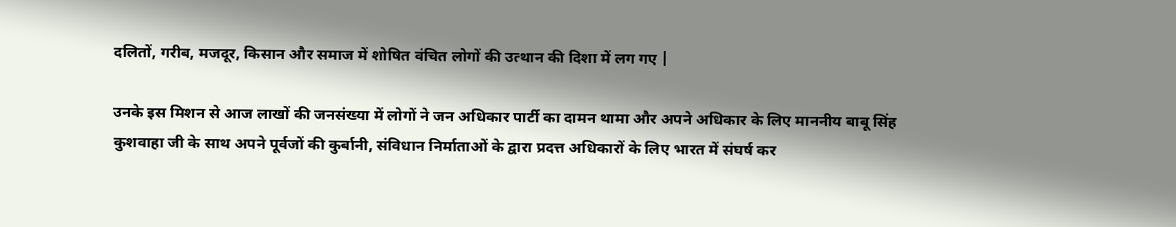दलितों, गरीब, मजदूर, किसान और समाज में शोषित वंचित लोगों की उत्थान की दिशा में लग गए |

उनके इस मिशन से आज लाखों की जनसंख्या में लोगों ने जन अधिकार पार्टी का दामन थामा और अपने अधिकार के लिए माननीय बाबू सिंह कुशवाहा जी के साथ अपने पूर्वजों की कुर्बानी, संविधान निर्माताओं के द्वारा प्रदत्त अधिकारों के लिए भारत में संघर्ष कर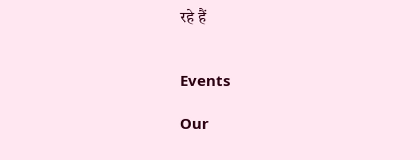रहे हैं


Events

Our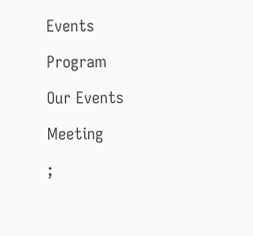Events

Program

Our Events

Meeting

;